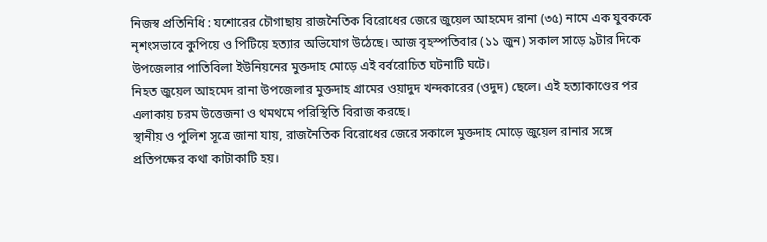নিজস্ব প্রতিনিধি : যশোরের চৌগাছায় রাজনৈতিক বিরোধের জেরে জুয়েল আহমেদ রানা (৩৫) নামে এক যুবককে নৃশংসভাবে কুপিয়ে ও পিটিয়ে হত্যার অভিযোগ উঠেছে। আজ বৃহস্পতিবার (১১ জুন) সকাল সাড়ে ৯টার দিকে উপজেলার পাতিবিলা ইউনিয়নের মুক্তদাহ মোড়ে এই বর্বরোচিত ঘটনাটি ঘটে।
নিহত জুয়েল আহমেদ রানা উপজেলার মুক্তদাহ গ্রামের ওয়াদুদ খন্দকারের (ওদুদ) ছেলে। এই হত্যাকাণ্ডের পর এলাকায় চরম উত্তেজনা ও থমথমে পরিস্থিতি বিরাজ করছে।
স্থানীয় ও পুলিশ সূত্রে জানা যায়, রাজনৈতিক বিরোধের জেরে সকালে মুক্তদাহ মোড়ে জুয়েল রানার সঙ্গে প্রতিপক্ষের কথা কাটাকাটি হয়।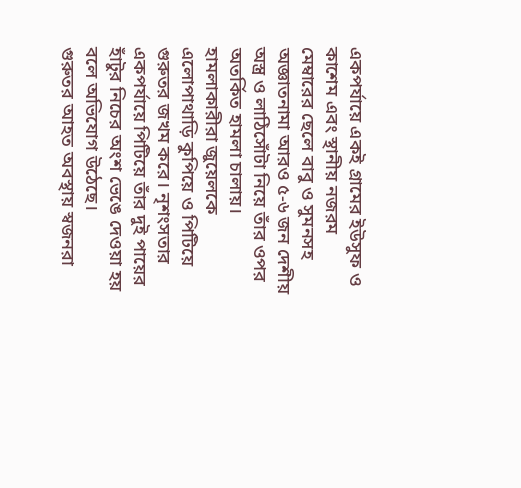একপর্যায়ে একই গ্রামের ইউসুফ ও কাশেম এবং স্থানীয় নজরম মেম্বারের ছেলে বাবু ও সুমনসহ অজ্ঞাতনামা আরও ৫-৬ জন দেশীয় অস্ত্র ও লাঠিসোঁটা নিয়ে তাঁর ওপর অতর্কিত হামলা চালায়।
হামলাকারীরা জুয়েলকে এলোপাথাড়ি কুপিয়ে ও পিটিয়ে গুরুতর জখম করে। নৃশংসতার একপর্যায়ে পিটিয়ে তাঁর দুই পায়ের হাঁটুর নিচের অংশ ভেঙে দেওয়া হয় বলে অভিযোগ উঠেছে।
গুরুতর আহত অবস্থায় স্বজনরা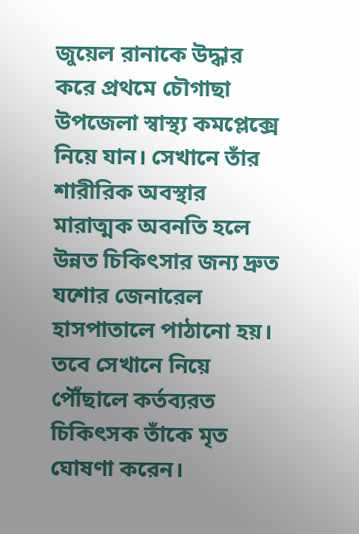জুয়েল রানাকে উদ্ধার করে প্রথমে চৌগাছা উপজেলা স্বাস্থ্য কমপ্লেক্সে নিয়ে যান। সেখানে তাঁর শারীরিক অবস্থার মারাত্মক অবনতি হলে উন্নত চিকিৎসার জন্য দ্রুত যশোর জেনারেল হাসপাতালে পাঠানো হয়। তবে সেখানে নিয়ে পৌঁছালে কর্তব্যরত চিকিৎসক তাঁকে মৃত ঘোষণা করেন।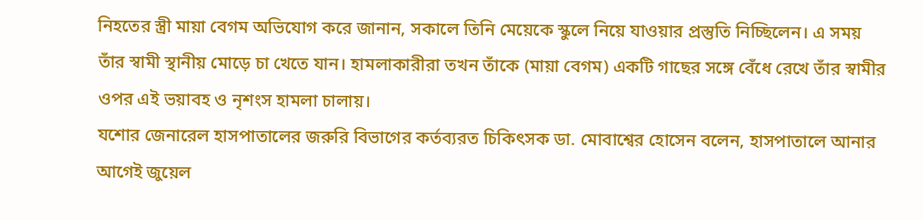নিহতের স্ত্রী মায়া বেগম অভিযোগ করে জানান, সকালে তিনি মেয়েকে স্কুলে নিয়ে যাওয়ার প্রস্তুতি নিচ্ছিলেন। এ সময় তাঁর স্বামী স্থানীয় মোড়ে চা খেতে যান। হামলাকারীরা তখন তাঁকে (মায়া বেগম) একটি গাছের সঙ্গে বেঁধে রেখে তাঁর স্বামীর ওপর এই ভয়াবহ ও নৃশংস হামলা চালায়।
যশোর জেনারেল হাসপাতালের জরুরি বিভাগের কর্তব্যরত চিকিৎসক ডা. মোবাশ্বের হোসেন বলেন, হাসপাতালে আনার আগেই জুয়েল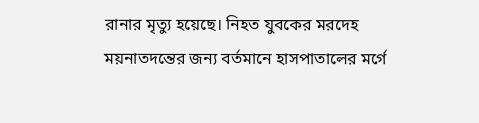রানার মৃত্যু হয়েছে। নিহত যুবকের মরদেহ ময়নাতদন্তের জন্য বর্তমানে হাসপাতালের মর্গে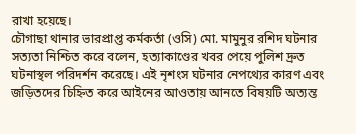রাখা হয়েছে।
চৌগাছা থানার ভারপ্রাপ্ত কর্মকর্তা (ওসি) মো. মামুনুর রশিদ ঘটনার সত্যতা নিশ্চিত করে বলেন, হত্যাকাণ্ডের খবর পেয়ে পুলিশ দ্রুত ঘটনাস্থল পরিদর্শন করেছে। এই নৃশংস ঘটনার নেপথ্যের কারণ এবং জড়িতদের চিহ্নিত করে আইনের আওতায় আনতে বিষয়টি অত্যন্ত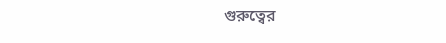গুরুত্বের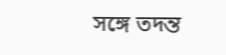সঙ্গে তদন্ত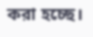করা হচ্ছে।